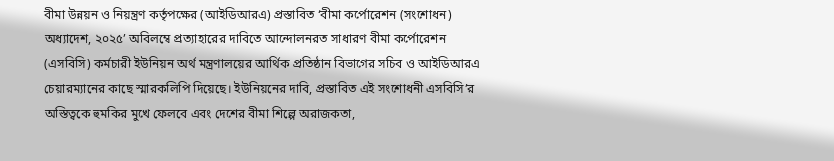বীমা উন্নয়ন ও নিয়ন্ত্রণ কর্তৃপক্ষের (আইডিআরএ) প্রস্তাবিত ‘বীমা কর্পোরেশন (সংশোধন) অধ্যাদেশ, ২০২৫’ অবিলম্বে প্রত্যাহারের দাবিতে আন্দোলনরত সাধারণ বীমা কর্পোরেশন (এসবিসি) কর্মচারী ইউনিয়ন অর্থ মন্ত্রণালয়ের আর্থিক প্রতিষ্ঠান বিভাগের সচিব ও আইডিআরএ চেয়ারম্যানের কাছে স্মারকলিপি দিয়েছে। ইউনিয়নের দাবি, প্রস্তাবিত এই সংশোধনী এসবিসি’র অস্তিত্বকে হুমকির মুখে ফেলবে এবং দেশের বীমা শিল্পে অরাজকতা,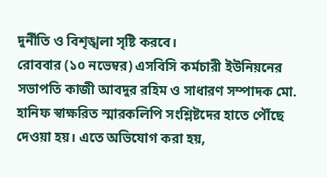দুর্নীতি ও বিশৃঙ্খলা সৃষ্টি করবে।
রোববার (১০ নভেম্বর) এসবিসি কর্মচারী ইউনিয়নের সভাপতি কাজী আবদুর রহিম ও সাধারণ সম্পাদক মো. হানিফ স্বাক্ষরিত স্মারকলিপি সংশ্লিষ্টদের হাতে পৌঁছে দেওয়া হয়। এতে অভিযোগ করা হয়,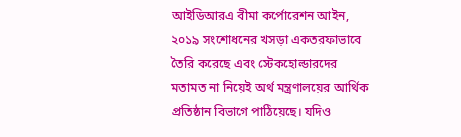আইডিআরএ বীমা কর্পোরেশন আইন, ২০১৯ সংশোধনের খসড়া একতরফাভাবে তৈরি করেছে এবং স্টেকহোল্ডারদের মতামত না নিয়েই অর্থ মন্ত্রণালয়ের আর্থিক প্রতিষ্ঠান বিভাগে পাঠিয়েছে। যদিও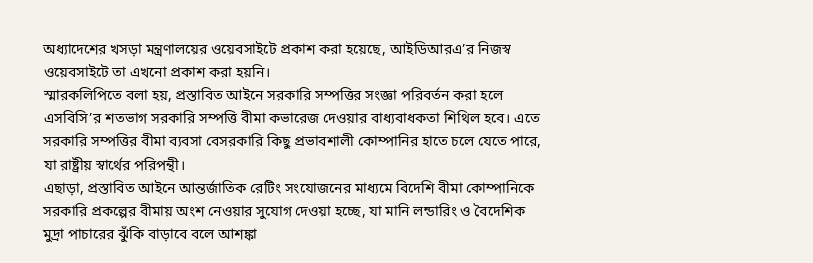অধ্যাদেশের খসড়া মন্ত্রণালয়ের ওয়েবসাইটে প্রকাশ করা হয়েছে, আইডিআরএ’র নিজস্ব ওয়েবসাইটে তা এখনো প্রকাশ করা হয়নি।
স্মারকলিপিতে বলা হয়, প্রস্তাবিত আইনে সরকারি সম্পত্তির সংজ্ঞা পরিবর্তন করা হলে এসবিসি’র শতভাগ সরকারি সম্পত্তি বীমা কভারেজ দেওয়ার বাধ্যবাধকতা শিথিল হবে। এতে সরকারি সম্পত্তির বীমা ব্যবসা বেসরকারি কিছু প্রভাবশালী কোম্পানির হাতে চলে যেতে পারে, যা রাষ্ট্রীয় স্বার্থের পরিপন্থী।
এছাড়া, প্রস্তাবিত আইনে আন্তর্জাতিক রেটিং সংযোজনের মাধ্যমে বিদেশি বীমা কোম্পানিকে সরকারি প্রকল্পের বীমায় অংশ নেওয়ার সুযোগ দেওয়া হচ্ছে, যা মানি লন্ডারিং ও বৈদেশিক মুদ্রা পাচারের ঝুঁকি বাড়াবে বলে আশঙ্কা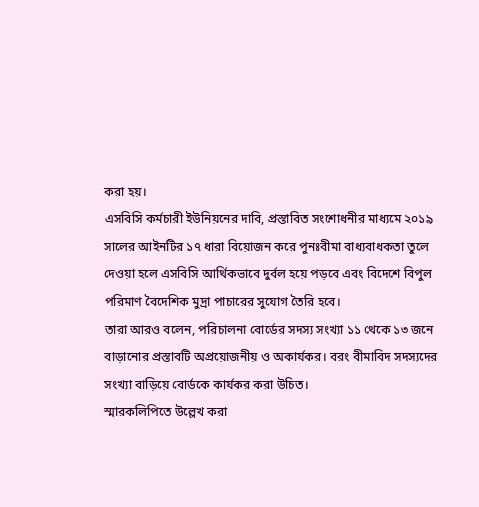করা হয়।
এসবিসি কর্মচারী ইউনিয়নের দাবি, প্রস্তাবিত সংশোধনীর মাধ্যমে ২০১৯ সালের আইনটির ১৭ ধারা বিয়োজন করে পুনঃবীমা বাধ্যবাধকতা তুলে দেওয়া হলে এসবিসি আর্থিকভাবে দুর্বল হয়ে পড়বে এবং বিদেশে বিপুল পরিমাণ বৈদেশিক মুদ্রা পাচারের সুযোগ তৈরি হবে।
তারা আরও বলেন, পরিচালনা বোর্ডের সদস্য সংখ্যা ১১ থেকে ১৩ জনে বাড়ানোর প্রস্তাবটি অপ্রয়োজনীয় ও অকার্যকর। বরং বীমাবিদ সদস্যদের সংখ্যা বাড়িয়ে বোর্ডকে কার্যকর করা উচিত।
স্মারকলিপিতে উল্লেখ করা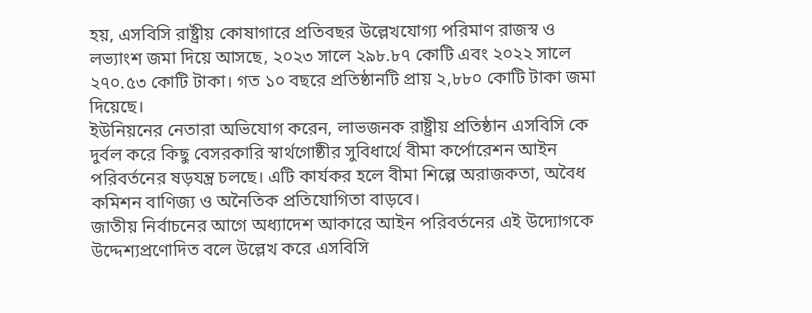হয়, এসবিসি রাষ্ট্রীয় কোষাগারে প্রতিবছর উল্লেখযোগ্য পরিমাণ রাজস্ব ও লভ্যাংশ জমা দিয়ে আসছে, ২০২৩ সালে ২৯৮.৮৭ কোটি এবং ২০২২ সালে ২৭০.৫৩ কোটি টাকা। গত ১০ বছরে প্রতিষ্ঠানটি প্রায় ২,৮৮০ কোটি টাকা জমা দিয়েছে।
ইউনিয়নের নেতারা অভিযোগ করেন, লাভজনক রাষ্ট্রীয় প্রতিষ্ঠান এসবিসি কে দুর্বল করে কিছু বেসরকারি স্বার্থগোষ্ঠীর সুবিধার্থে বীমা কর্পোরেশন আইন পরিবর্তনের ষড়যন্ত্র চলছে। এটি কার্যকর হলে বীমা শিল্পে অরাজকতা, অবৈধ কমিশন বাণিজ্য ও অনৈতিক প্রতিযোগিতা বাড়বে।
জাতীয় নির্বাচনের আগে অধ্যাদেশ আকারে আইন পরিবর্তনের এই উদ্যোগকে উদ্দেশ্যপ্রণোদিত বলে উল্লেখ করে এসবিসি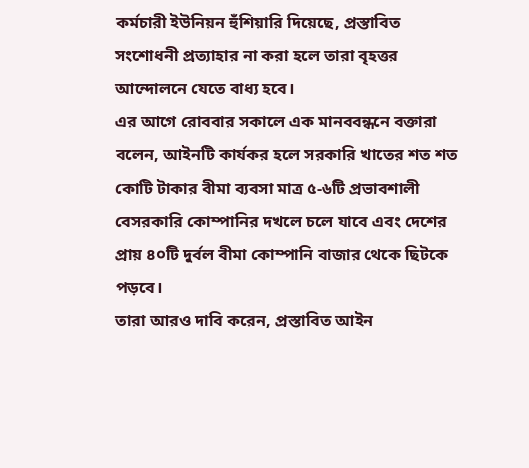কর্মচারী ইউনিয়ন হুঁশিয়ারি দিয়েছে, প্রস্তাবিত সংশোধনী প্রত্যাহার না করা হলে তারা বৃহত্তর আন্দোলনে যেতে বাধ্য হবে।
এর আগে রোববার সকালে এক মানববন্ধনে বক্তারা বলেন, আইনটি কার্যকর হলে সরকারি খাতের শত শত কোটি টাকার বীমা ব্যবসা মাত্র ৫-৬টি প্রভাবশালী বেসরকারি কোম্পানির দখলে চলে যাবে এবং দেশের প্রায় ৪০টি দুর্বল বীমা কোম্পানি বাজার থেকে ছিটকে পড়বে।
তারা আরও দাবি করেন, প্রস্তাবিত আইন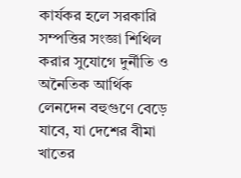কার্যকর হলে সরকারি সম্পত্তির সংজ্ঞা শিথিল করার সুযোগে দুর্নীতি ও অনৈতিক আর্থিক লেনদেন বহুগুণে বেড়ে যাবে, যা দেশের বীমা খাতের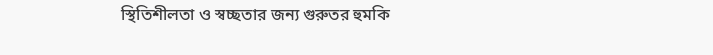স্থিতিশীলতা ও স্বচ্ছতার জন্য গুরুতর হুমকি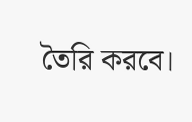তৈরি করবে।